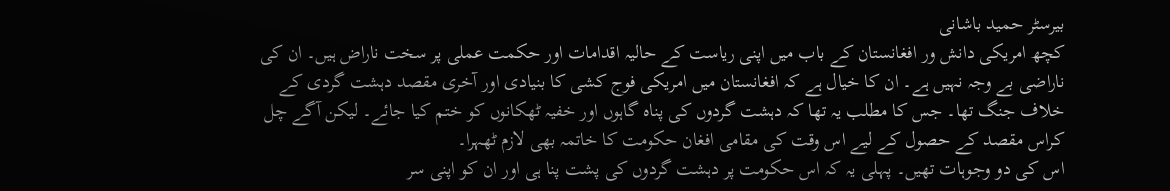بیرسٹر حمید باشانی
کچھ امریکی دانش ور افغانستان کے باب میں اپنی ریاست کے حالیہ اقدامات اور حکمت عملی پر سخت ناراض ہیں۔ ان کی ناراضی بے وجہ نہیں ہے۔ ان کا خیال ہے کہ افغانستان میں امریکی فوج کشی کا بنیادی اور آخری مقصد دہشت گردی کے خلاف جنگ تھا۔ جس کا مطلب یہ تھا کہ دہشت گردوں کی پناہ گاہوں اور خفیہ ٹھکانوں کو ختم کیا جائے۔ لیکن آگے چل کراس مقصد کے حصول کے لیے اس وقت کی مقامی افغان حکومت کا خاتمہ بھی لازم ٹھہرا۔
اس کی دو وجوہات تھیں۔ پہلی یہ کہ اس حکومت پر دہشت گردوں کی پشت پنا ہی اور ان کو اپنی سر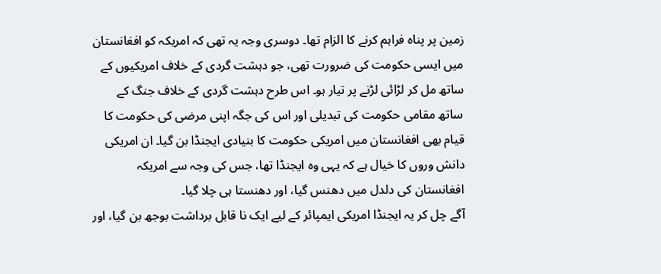زمین پر پناہ فراہم کرنے کا الزام تھا۔ دوسری وجہ یہ تھی کہ امریکہ کو افغانستان میں ایسی حکومت کی ضرورت تھی، جو دہشت گردی کے خلاف امریکیوں کے ساتھ مل کر لڑائی لڑنے پر تیار ہو۔ اس طرح دہشت گردی کے خلاف جنگ کے ساتھ مقامی حکومت کی تبدیلی اور اس کی جگہ اپنی مرضی کی حکومت کا قیام بھی افغانستان میں امریکی حکومت کا بنیادی ایجنڈا بن گیا۔ ان امریکی دانش وروں کا خیال ہے کہ یہی وہ ایجنڈا تھا، جس کی وجہ سے امریکہ افغانستان کی دلدل میں دھنس گیا، اور دھنستا ہی چلا گیا۔
آگے چل کر یہ ایجنڈا امریکی ایمپائر کے لیے ایک نا قابل برداشت بوجھ بن گیا، اور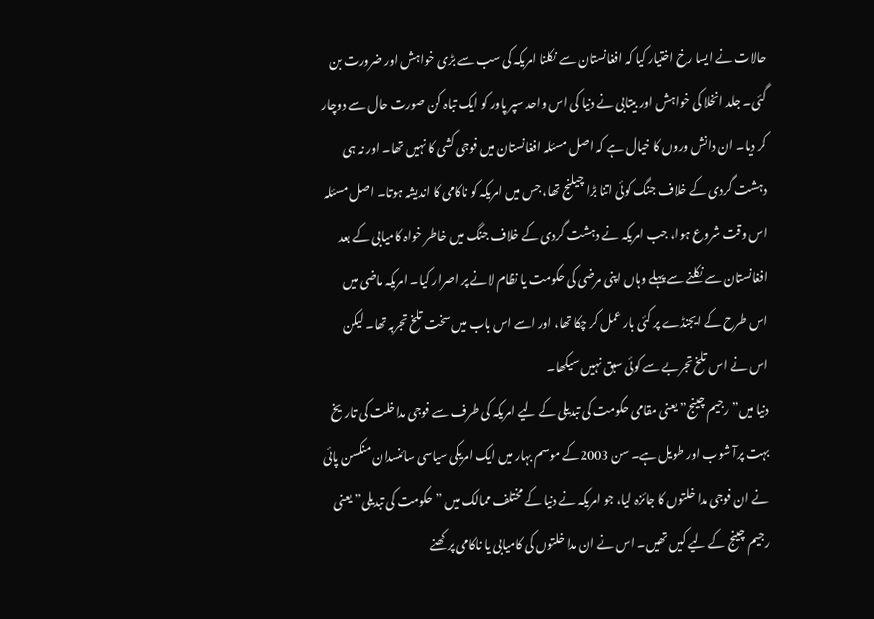حالات نے ایسا رخ اختیار کیا کہ افغانستان سے نکلنا امریکہ کی سب سے بڑی خواہش اور ضرورت بن گئی۔ جلد انخلا کی خواہش اور بیتابی نے دنیا کی اس واحد سپر پاور کو ایک تباہ کن صورت حال سے دوچار کر دیا۔ ان دانش وروں کا خیال ہے کہ اصل مسئلہ افغانستان میں فوجی کشی کا نہیں تھا۔ اور نہ ہی دہشت گردی کے خلاف جنگ کوئی اتنا بڑا چیلنج تھا، جس میں امریکہ کو ناکامی کا اندیشہ ہوتا۔ اصل مسئلہ اس وقت شروع ہوا، جب امریکہ نے دہشت گردی کے خلاف جنگ میں خاطر خواہ کامیابی کے بعد افغانستان سے نکلنے سے پہلے وہاں اپنی مرضی کی حکومت یا نظام لانے پر اصرار کیا۔ امریکہ ماضی میں اس طرح کے ایجنڈے پر کئی بار عمل کر چکا تھا، اور اسے اس باب میں سخت تلخ تجربہ تھا۔ لیکن اس نے اس تلخ تجربے سے کوئی سبق نہیں سیکھا۔
دنیا میں” رجیم چینج” یعنی مقامی حکومت کی تبدیلی کے لیے امریکہ کی طرف سے فوجی مداخلت کی تاریخ بہت پرآ شوب اور طویل ہے۔ سن 2003کے موسم بہار میں ایک امریکی سیاسی سائنسدان منکسن پائی نے ان فوجی مدا خلتوں کا جائزہ لیا، جو امریکہ نے دنیا کے مختلف ممالک میں ” حکومت کی تبدیلی” یعنی رجیم چینج کے لیے کیں تھیں۔ اس نے ان مدا خلتوں کی کامیابی یا ناکامی پرکھنے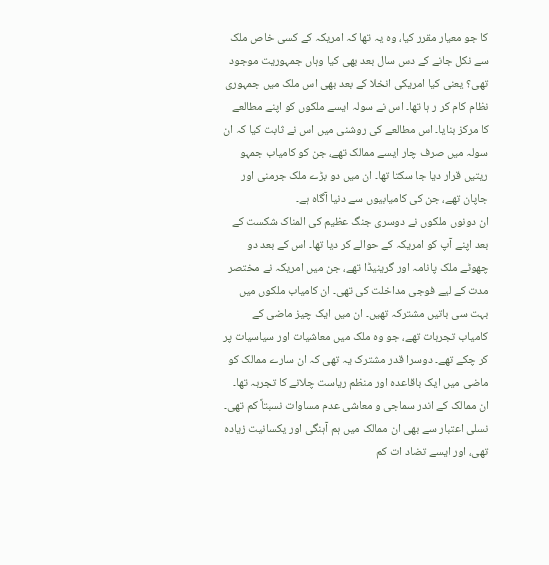کا جو معیار مقرر کیا، وہ یہ تھا کہ امریکہ کے کسی خاص ملک سے نکل جانے کے دس سال بعد بھی کیا وہاں جمہوریت موجود تھی؟ یعنی کیا امریکی انخلا کے بعد بھی اس ملک میں جمہوری نظام کام کر ر ہا تھا۔ اس نے سولہ ایسے ملکوں کو اپنے مطالعے کا مرکز بنایا۔ اس مطالعے کی روشنی میں اس نے ثابت کیا کہ ان سولہ میں صرف چار ایسے ممالک تھے، جن کو کامیاب جمہو ریتیں قرار دیا جا سکتا تھا۔ ان میں دو بڑے ملک جرمنی اور جاپان تھے، جن کی کامیابیوں سے دنیا آگاہ ہے۔
ان دونوں ملکوں نے دوسری جنگ عظیم کی المناک شکست کے بعد اپنے آپ کو امریکہ کے حوالے کر دیا تھا۔ اس کے بعد دو چھوٹے ملک پانامہ اور گرینیڈا تھے، جن میں امریکہ نے مختصر مدت کے لیے فوجی مداخلت کی تھی۔ ان کامیاب ملکوں میں بہت سی باتیں مشترکہ تھیں۔ ان میں ایک چیز ماضی کے کامیاب تجربات تھے، جو وہ ملک میں معاشیات اور سیاسیات پر کر چکے تھے۔ دوسرا قدر مشترک یہ تھی کہ ان سارے ممالک کو ماضی میں ایک باقاعدہ اور منظم ریاست چلانے کا تجربہ تھا۔ ان ممالک کے اندر سماجی و معاشی عدم مساوات نسبتاً کم تھی۔ نسلی اعتبار سے بھی ان ممالک میں ہم آہنگی اور یکسانیت زیادہ تھی، اور ایسے تضاد ات کم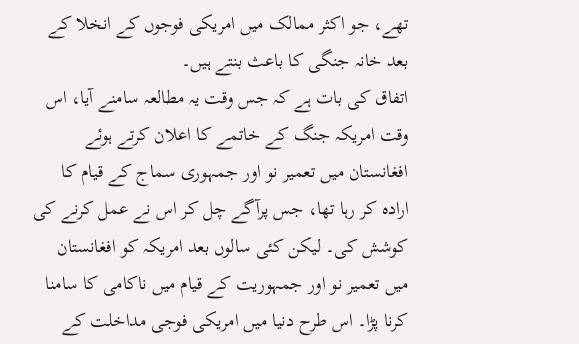تھے، جو اکثر ممالک میں امریکی فوجوں کے انخلا کے بعد خانہ جنگی کا باعث بنتے ہیں۔
اتفاق کی بات ہے کہ جس وقت یہ مطالعہ سامنے آیا، اس وقت امریکہ جنگ کے خاتمے کا اعلان کرتے ہوئے افغانستان میں تعمیر نو اور جمہوری سماج کے قیام کا ارادہ کر رہا تھا، جس پرآگے چل کر اس نے عمل کرنے کی کوشش کی۔ لیکن کئی سالوں بعد امریکہ کو افغانستان میں تعمیر نو اور جمہوریت کے قیام میں ناکامی کا سامنا کرنا پڑا۔ اس طرح دنیا میں امریکی فوجی مداخلت کے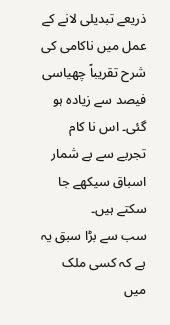ذریعے تبدیلی لانے کے عمل میں ناکامی کی شرح تقریباً چھیاسی فیصد سے زیادہ ہو گئی۔ اس نا کام تجربے سے بے شمار اسباق سیکھے جا سکتے ہیں۔
سب سے بڑا سبق یہ ہے کہ کسی ملک میں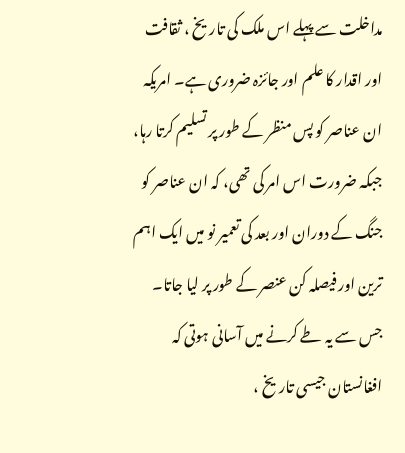مداخلت سے پہلے اس ملک کی تاریخ ، ثقافت اور اقدار کا علم اور جائزہ ضروری ہے۔ امریکہ ان عناصر کو پس منظر کے طور پر تسلیم کرتا رہا، جبکہ ضرورت اس امر کی تھی، کہ ان عناصر کو جنگ کے دوران اور بعد کی تعمیر نو میں ایک اہم ترین اور فیصلہ کن عنصر کے طور پر لیا جاتا۔ جس سے یہ طے کرنے میں آسانی ہوتی کہ افغانستان جیسی تاریخ ،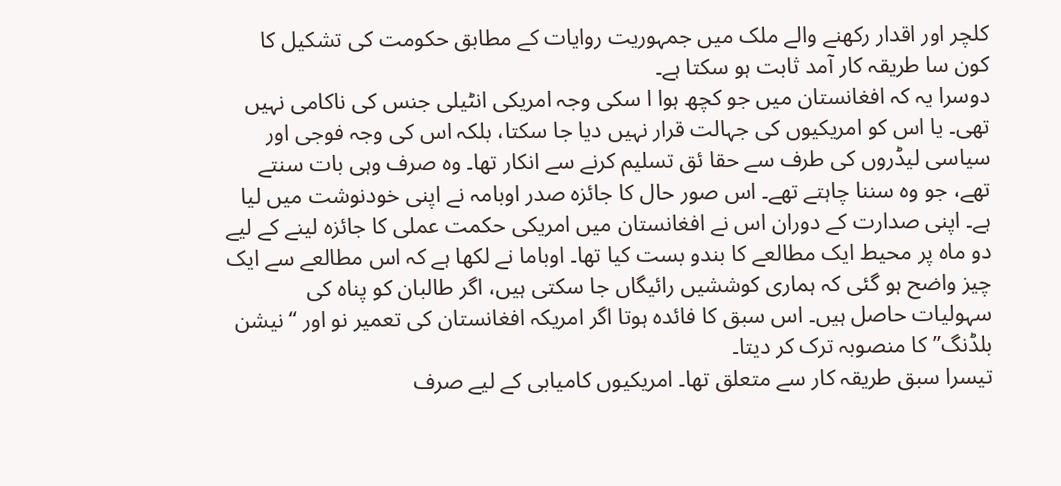کلچر اور اقدار رکھنے والے ملک میں جمہوریت روایات کے مطابق حکومت کی تشکیل کا کون سا طریقہ کار آمد ثابت ہو سکتا ہے۔
دوسرا یہ کہ افغانستان میں جو کچھ ہوا ا سکی وجہ امریکی انٹیلی جنس کی ناکامی نہیں تھی۔ یا اس کو امریکیوں کی جہالت قرار نہیں دیا جا سکتا، بلکہ اس کی وجہ فوجی اور سیاسی لیڈروں کی طرف سے حقا ئق تسلیم کرنے سے انکار تھا۔ وہ صرف وہی بات سنتے تھے، جو وہ سننا چاہتے تھے۔ اس صور حال کا جائزہ صدر اوبامہ نے اپنی خودنوشت میں لیا ہے۔ اپنی صدارت کے دوران اس نے افغانستان میں امریکی حکمت عملی کا جائزہ لینے کے لیے دو ماہ پر محیط ایک مطالعے کا بندو بست کیا تھا۔ اوباما نے لکھا ہے کہ اس مطالعے سے ایک چیز واضح ہو گئی کہ ہماری کوششیں رائیگاں جا سکتی ہیں، اگر طالبان کو پناہ کی سہولیات حاصل ہیں۔ اس سبق کا فائدہ ہوتا اگر امریکہ افغانستان کی تعمیر نو اور “نیشن بلڈنگ” کا منصوبہ ترک کر دیتا۔
تیسرا سبق طریقہ کار سے متعلق تھا۔ امریکیوں کامیابی کے لیے صرف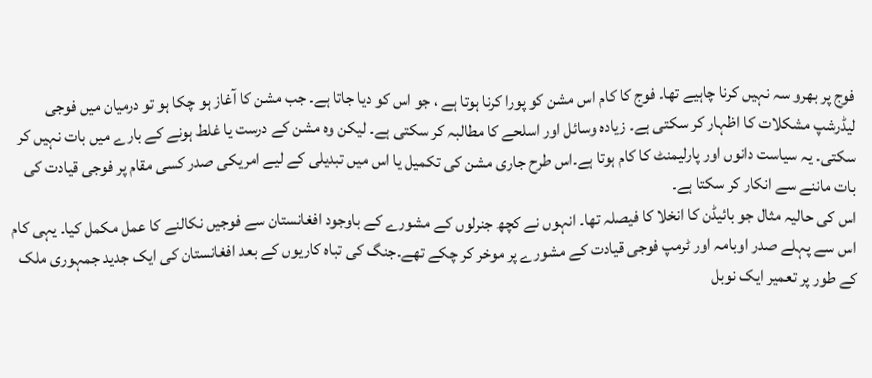فوج پر بھرو سہ نہیں کرنا چاہیے تھا۔ فوج کا کام اس مشن کو پورا کرنا ہوتا ہے ، جو اس کو دیا جاتا ہے۔ جب مشن کا آغاز ہو چکا ہو تو درمیان میں فوجی لیڈرشپ مشکلات کا اظہار کر سکتی ہے۔ زیادہ وسائل اور اسلحے کا مطالبہ کر سکتی ہے۔ لیکن وہ مشن کے درست یا غلط ہونے کے بارے میں بات نہیں کر سکتی۔ یہ سیاست دانوں اور پارلیمنٹ کا کام ہوتا ہے۔اس طرح جاری مشن کی تکمیل یا اس میں تبدیلی کے لیے امریکی صدر کسی مقام پر فوجی قیادت کی بات ماننے سے انکار کر سکتا ہے۔
اس کی حالیہ مثال جو بائیڈن کا انخلا کا فیصلہ تھا۔ انہوں نے کچھ جنرلوں کے مشورے کے باوجود افغانستان سے فوجیں نکالنے کا عمل مکمل کیا۔ یہی کام اس سے پہلے صدر اوبامہ اور ٹرمپ فوجی قیادت کے مشورے پر موخر کر چکے تھے۔جنگ کی تباہ کاریوں کے بعد افغانستان کی ایک جدید جمہوری ملک کے طور پر تعمیر ایک نوبل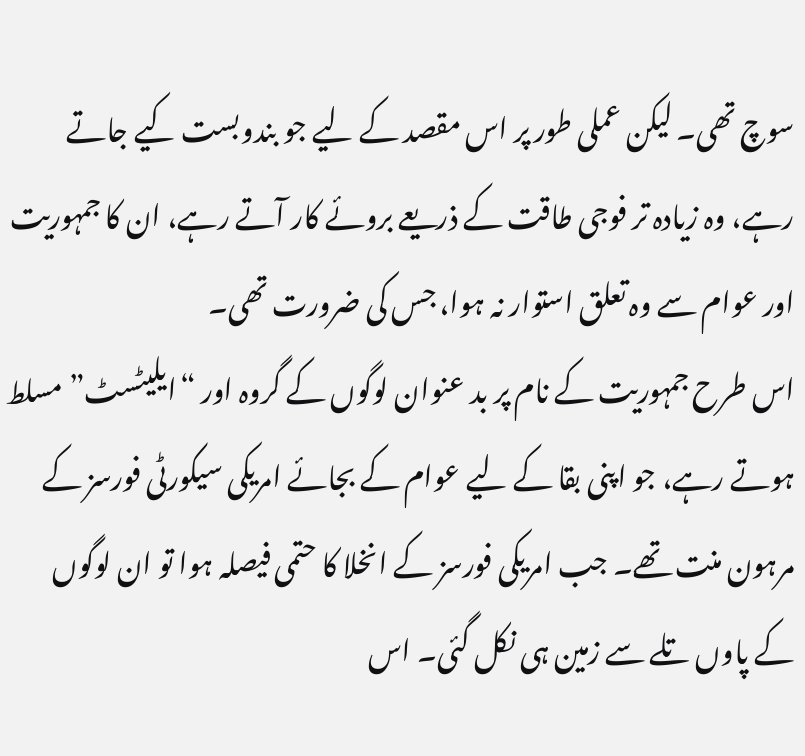سوچ تھی۔ لیکن عملی طور پر اس مقصد کے لیے جو بندوبست کیے جاتے رہے، وہ زیادہ تر فوجی طاقت کے ذریعے بروئے کار آتے رہے، ان کا جمہوریت اور عوام سے وہ تعلق استوار نہ ہوا، جس کی ضرورت تھی۔
اس طرح جمہوریت کے نام پر بد عنوان لوگوں کے گروہ اور “ایلیٹسٹ” مسلط ہوتے رہے، جو اپنی بقا کے لیے عوام کے بجائے امریکی سیکورٹی فورسز کے مرہون منت تھے۔ جب امریکی فورسز کے انخلا کا حتمی فیصلہ ہوا تو ان لوگوں کے پاوں تلے سے زمین ہی نکل گئی۔ اس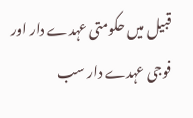قبیل میں حکومتی عہدے دار اور فوجی عہدے دار سب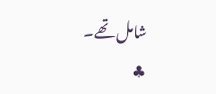شامل تھے۔
♣